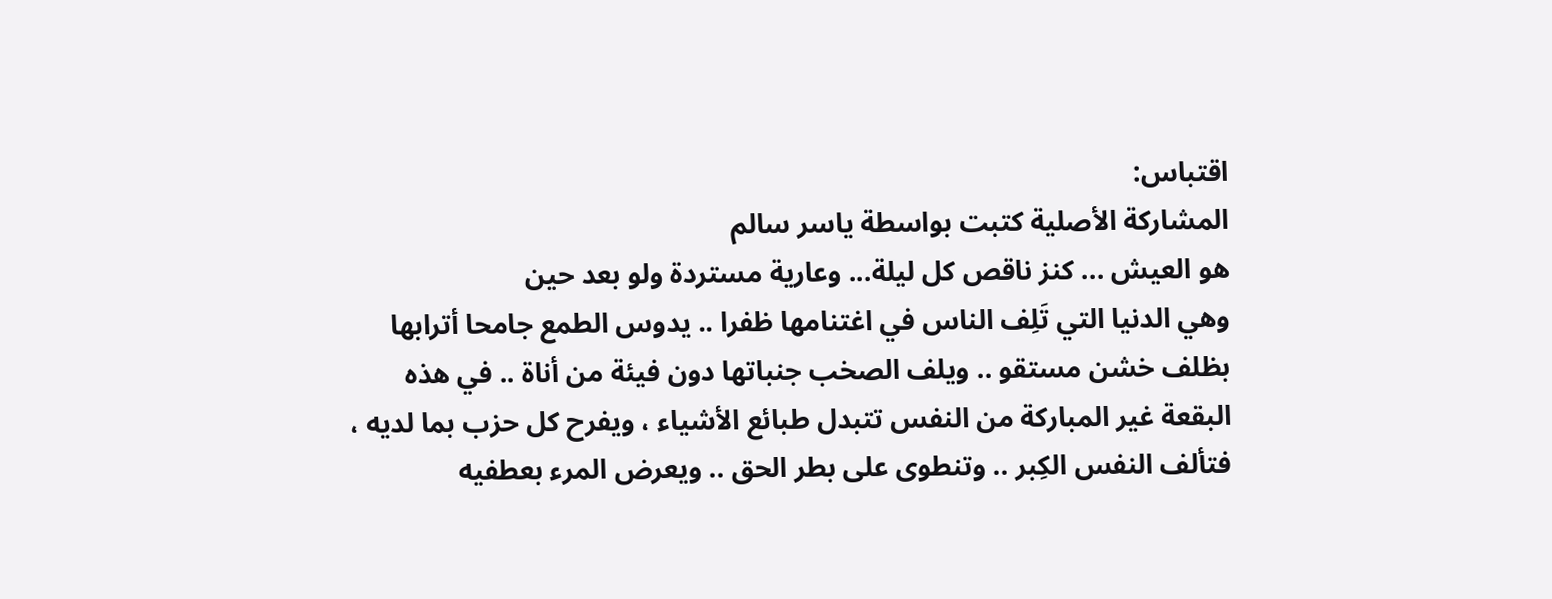اقتباس:
المشاركة الأصلية كتبت بواسطة ياسر سالم
هو العيش ... كنز ناقص كل ليلة... وعارية مستردة ولو بعد حين
وهي الدنيا التي تَلِف الناس في اغتنامها ظفرا .. يدوس الطمع جامحا أترابها بظلف خشن مستقو .. ويلف الصخب جنباتها دون فيئة من أناة .. في هذه البقعة غير المباركة من النفس تتبدل طبائع الأشياء ، ويفرح كل حزب بما لديه ، فتألف النفس الكِبر .. وتنطوى على بطر الحق .. ويعرض المرء بعطفيه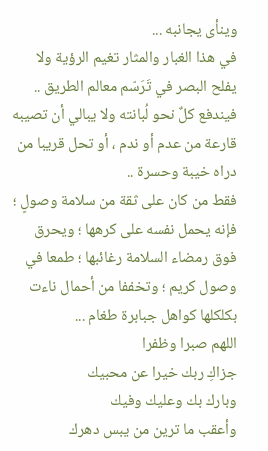وينأى يجانبه ...
في هذا الغبار والمثار تغيم الرؤية ولا يفلح البصر في تَرَسّم معالم الطريق .. فيندفع كلٌ نحو لُبانته ولا يبالي أن تصيبه قارعة من عدم أو ندم ، أو تحل قريبا من دراه خيبة وحسرة ..
فقط من كان على ثقة من سلامة وصولٍ ؛ فإنه يحمل نفسه على كرهها ؛ ويحرق فوق رمضاء السلامة رغائبها ؛ طمعا في وصول كريم ؛ وتخففا من أحمال ناءت بكلكلها كواهل جبابرة طغام ...
اللهم صبرا وظفرا
جزاكِ ربك خيرا عن محبيك
وبارك بك وعليك وفيك
وأعقب ما ترين من يبس دهرك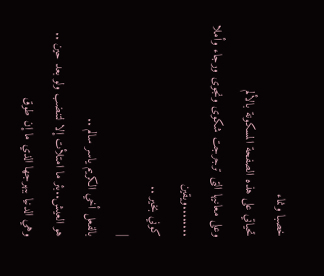خصبا ونماء
تحياتي على هذه الصفحة المسكونة بالألم
وعلى معانيها التى ترجرجت شكوى ونجوى ورجاء وأملا ........ويقين
كوني بخير ..
|
بالفعل أخي الكريم ياسر سالم ..
هو العيش..بئر ما امتلأت إلا لتنضب ولو بعد حين ..
وهي الدنيا ببهرجها الذي ما إن طوق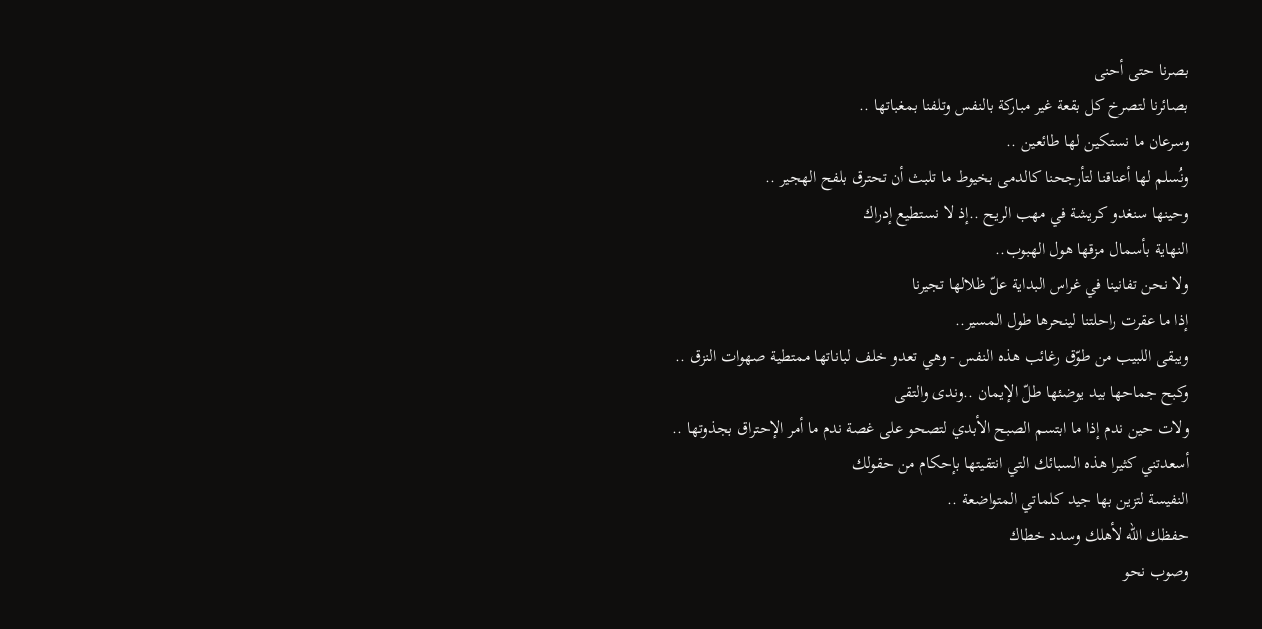بصرنا حتى أحنى
بصائرنا لتصرخ كل بقعة غير مباركة بالنفس وتلفنا بمغباتها ..
وسرعان ما نستكين لها طائعين ..
ونُسلم لها أعناقنا لتأرجحنا كالدمى بخيوط ما تلبث أن تحترق بلفح الهجير ..
وحينها سنغدو كريشة في مهب الريح ..إذ لا نستطيع إدراك
النهاية بأسمال مزقها هول الهبوب..
ولا نحن تفانينا في غراس البداية علّ ظلالها تجيرنا
إذا ما عقرت راحلتنا لينحرها طول المسير..
ويبقى اللبيب من طوّق رغائب هذه النفس - وهي تعدو خلف لباناتها ممتطية صهوات النزق ..
وكبح جماحها بيد يوضئها طلّ الإيمان ..وندى والتقى
ولات حين ندم إذا ما ابتسم الصبح الأبدي لتصحو على غصة ندم ما أمر الإحتراق بجذوتها ..
أسعدتني كثيرا هذه السبائك التي انتقيتها بإحكام من حقولك
النفيسة لتزين بها جيد كلماتي المتواضعة ..
حفظك الله لأهلك وسدد خطاك
وصوب نحو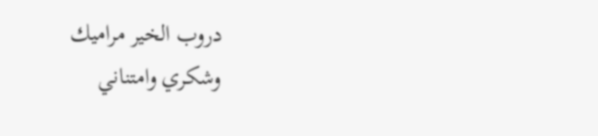دروب الخير مراميك
وشكري وامتناني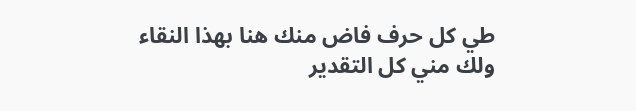طي كل حرف فاض منك هنا بهذا النقاء
ولك مني كل التقدير